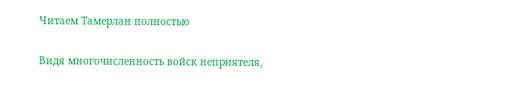Читаем Тамерлан полностью

Видя многочисленность войск неприятеля,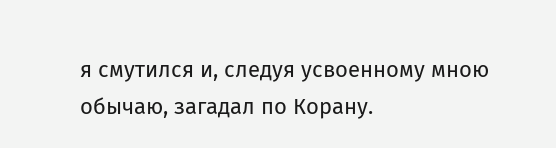я смутился и, следуя усвоенному мною обычаю, загадал по Корану.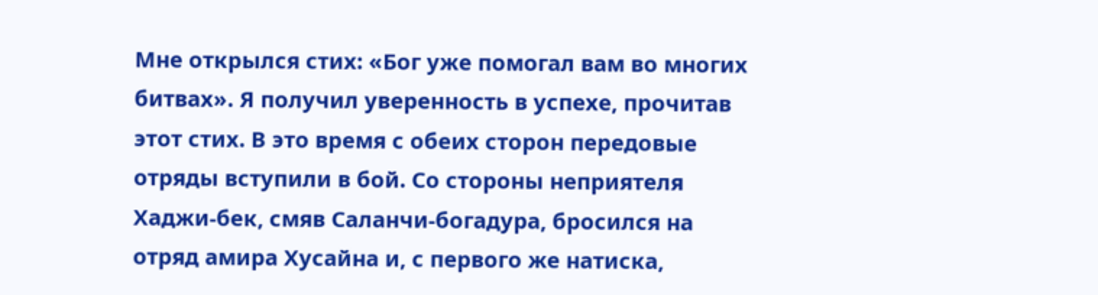Мне открылся стих: «Бог уже помогал вам во многих битвах». Я получил уверенность в успехе, прочитав этот стих. В это время с обеих сторон передовые отряды вступили в бой. Со стороны неприятеля Хаджи-бек, смяв Саланчи-богадура, бросился на отряд амира Хусайна и, с первого же натиска,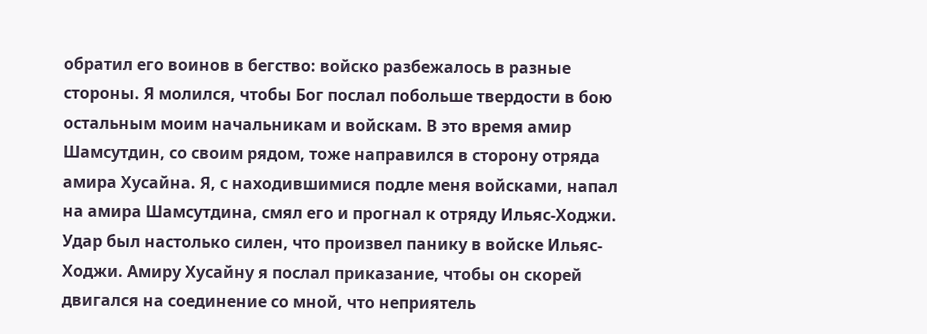обратил его воинов в бегство: войско разбежалось в разные стороны. Я молился, чтобы Бог послал побольше твердости в бою остальным моим начальникам и войскам. В это время амир Шамсутдин, со своим рядом, тоже направился в сторону отряда амира Хусайна. Я, с находившимися подле меня войсками, напал на амира Шамсутдина, смял его и прогнал к отряду Ильяс-Ходжи. Удар был настолько силен, что произвел панику в войске Ильяс-Ходжи. Амиру Хусайну я послал приказание, чтобы он скорей двигался на соединение со мной, что неприятель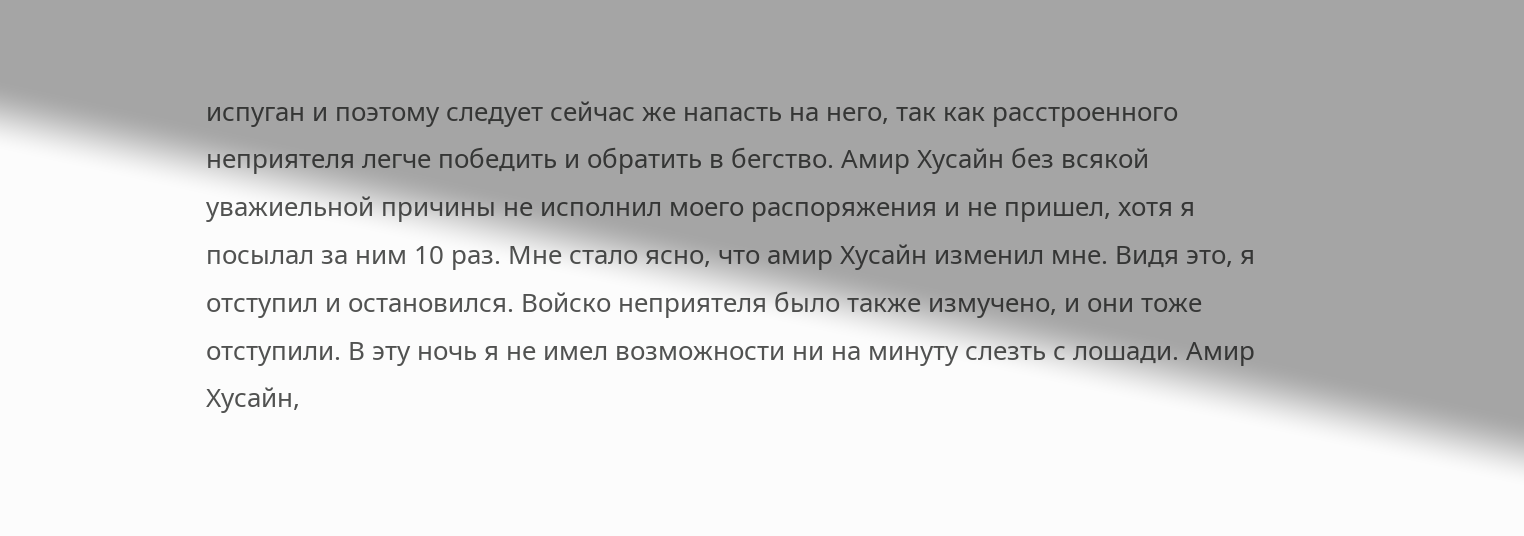испуган и поэтому следует сейчас же напасть на него, так как расстроенного неприятеля легче победить и обратить в бегство. Амир Хусайн без всякой уважиельной причины не исполнил моего распоряжения и не пришел, хотя я посылал за ним 10 раз. Мне стало ясно, что амир Хусайн изменил мне. Видя это, я отступил и остановился. Войско неприятеля было также измучено, и они тоже отступили. В эту ночь я не имел возможности ни на минуту слезть с лошади. Амир Хусайн,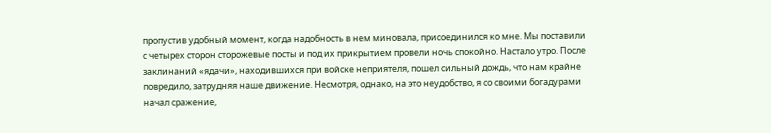пропустив удобный момент, когда надобность в нем миновала, присоединился ко мне. Мы поставили с четырех сторон сторожевые посты и под их прикрытием провели ночь спокойно. Настало утро. После заклинаний «ядачи», находившихся при войске неприятеля, пошел сильный дождь, что нам крайне повредило, затрудняя наше движение. Несмотря, однако, на это неудобство, я со своими богадурами начал сражение,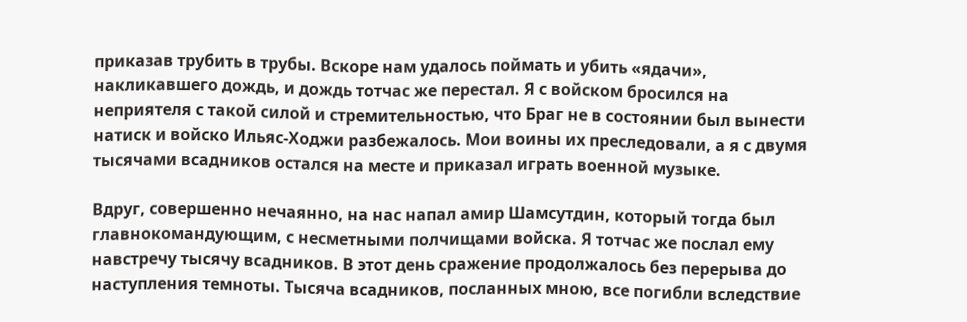приказав трубить в трубы. Вскоре нам удалось поймать и убить «ядачи», накликавшего дождь, и дождь тотчас же перестал. Я с войском бросился на неприятеля с такой силой и стремительностью, что Браг не в состоянии был вынести натиск и войско Ильяс-Ходжи разбежалось. Мои воины их преследовали, а я с двумя тысячами всадников остался на месте и приказал играть военной музыке.

Вдруг, совершенно нечаянно, на нас напал амир Шамсутдин, который тогда был главнокомандующим, с несметными полчищами войска. Я тотчас же послал ему навстречу тысячу всадников. В этот день сражение продолжалось без перерыва до наступления темноты. Тысяча всадников, посланных мною, все погибли вследствие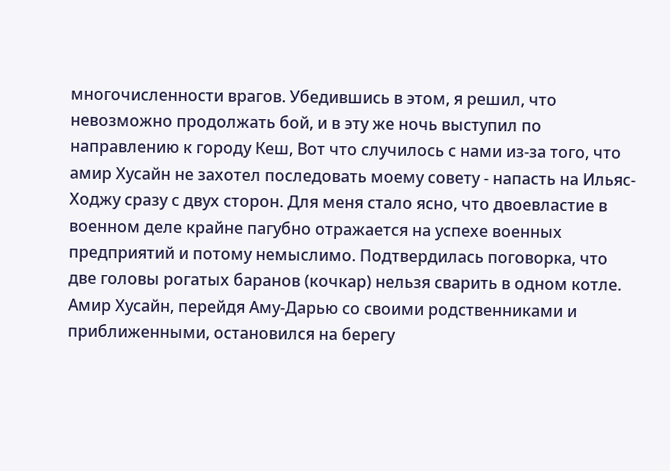многочисленности врагов. Убедившись в этом, я решил, что невозможно продолжать бой, и в эту же ночь выступил по направлению к городу Кеш, Вот что случилось с нами из-за того, что амир Хусайн не захотел последовать моему совету - напасть на Ильяс-Ходжу сразу с двух сторон. Для меня стало ясно, что двоевластие в военном деле крайне пагубно отражается на успехе военных предприятий и потому немыслимо. Подтвердилась поговорка, что две головы рогатых баранов (кочкар) нельзя сварить в одном котле. Амир Хусайн, перейдя Аму-Дарью со своими родственниками и приближенными, остановился на берегу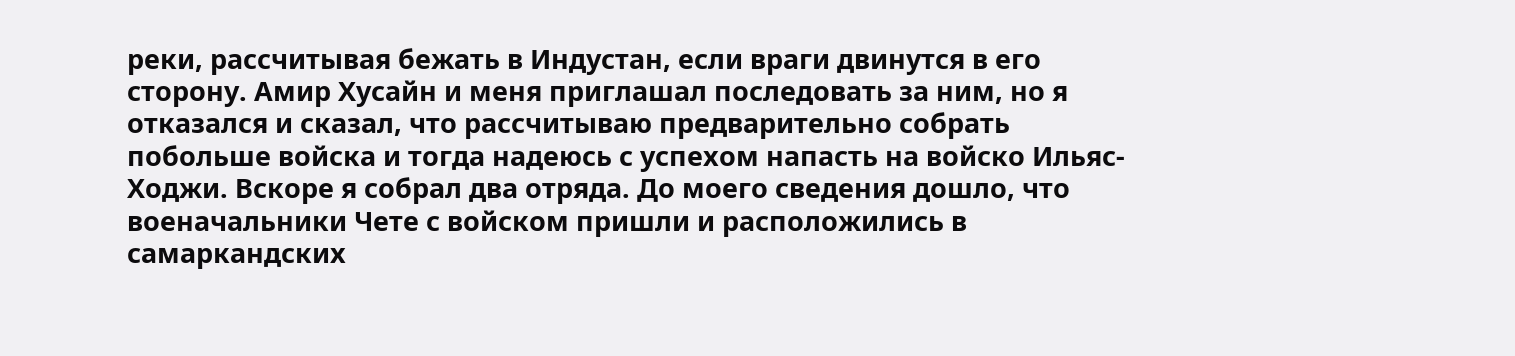реки, рассчитывая бежать в Индустан, если враги двинутся в его сторону. Амир Хусайн и меня приглашал последовать за ним, но я отказался и сказал, что рассчитываю предварительно собрать побольше войска и тогда надеюсь с успехом напасть на войско Ильяс-Ходжи. Вскоре я собрал два отряда. До моего сведения дошло, что военачальники Чете с войском пришли и расположились в самаркандских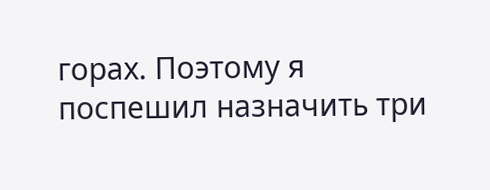горах. Поэтому я поспешил назначить три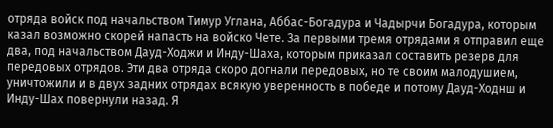отряда войск под начальством Тимур Углана, Аббас-Богадура и Чадырчи Богадура, которым казал возможно скорей напасть на войско Чете. За первыми тремя отрядами я отправил еще два, под начальством Дауд-Ходжи и Инду-Шаха, которым приказал составить резерв для передовых отрядов. Эти два отряда скоро догнали передовых, но те своим малодушием, уничтожили и в двух задних отрядах всякую уверенность в победе и потому Дауд-Ходнш и Инду-Шах повернули назад. Я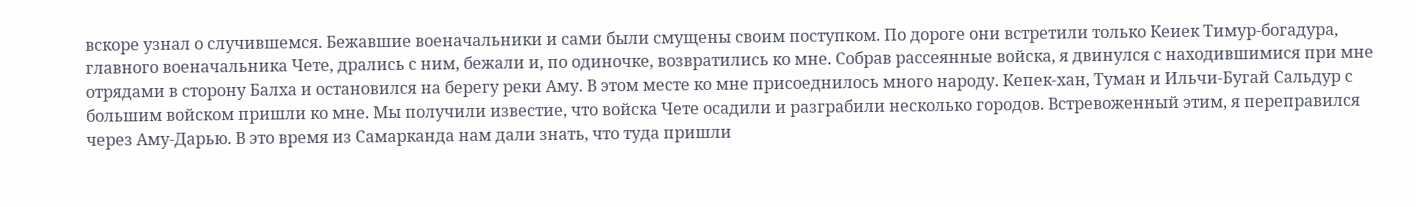вскоре узнал о случившемся. Бежавшие военачальники и сами были смущены своим поступком. По дороге они встретили только Кеиек Тимур-богадура, главного военачальника Чете, дрались с ним, бежали и, по одиночке, возвратились ко мне. Собрав рассеянные войска, я двинулся с находившимися при мне отрядами в сторону Балха и остановился на берегу реки Аму. В этом месте ко мне присоеднилось много народу. Кепек-хан, Туман и Ильчи-Бугай Сальдур с большим войском пришли ко мне. Мы получили известие, что войска Чете осадили и разграбили несколько городов. Встревоженный этим, я переправился через Аму-Дарью. В это время из Самарканда нам дали знать, что туда пришли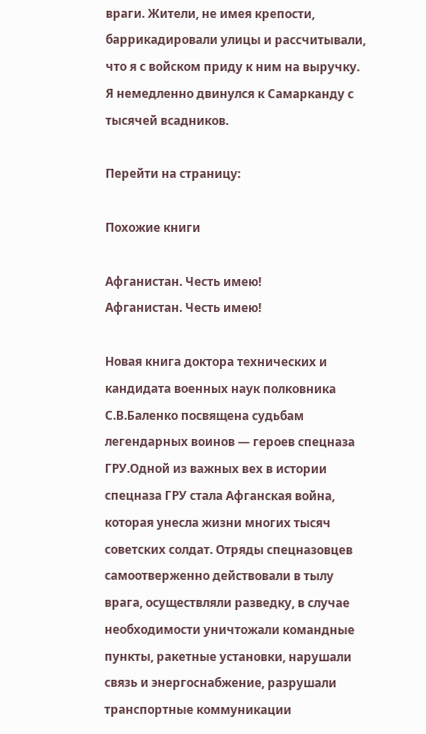враги. Жители, не имея крепости, баррикадировали улицы и рассчитывали, что я с войском приду к ним на выручку. Я немедленно двинулся к Самарканду с тысячей всадников.

Перейти на страницу:

Похожие книги

Афганистан. Честь имею!
Афганистан. Честь имею!

Новая книга доктора технических и кандидата военных наук полковника С.В.Баленко посвящена судьбам легендарных воинов — героев спецназа ГРУ.Одной из важных вех в истории спецназа ГРУ стала Афганская война, которая унесла жизни многих тысяч советских солдат. Отряды спецназовцев самоотверженно действовали в тылу врага, осуществляли разведку, в случае необходимости уничтожали командные пункты, ракетные установки, нарушали связь и энергоснабжение, разрушали транспортные коммуникации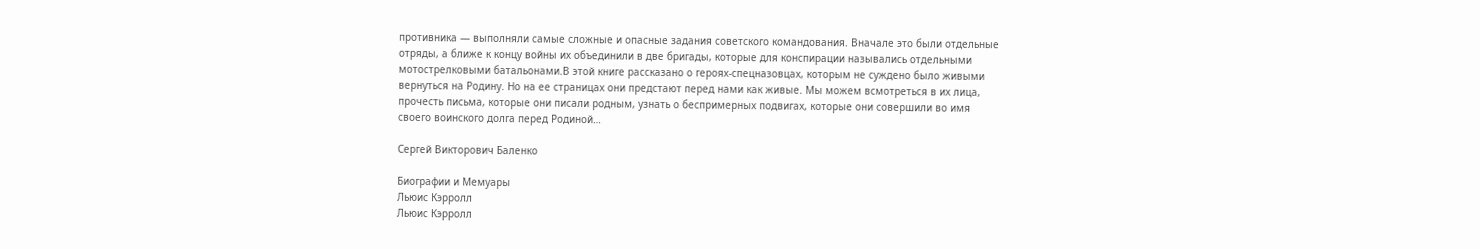противника — выполняли самые сложные и опасные задания советского командования. Вначале это были отдельные отряды, а ближе к концу войны их объединили в две бригады, которые для конспирации назывались отдельными мотострелковыми батальонами.В этой книге рассказано о героях‑спецназовцах, которым не суждено было живыми вернуться на Родину. Но на ее страницах они предстают перед нами как живые. Мы можем всмотреться в их лица, прочесть письма, которые они писали родным, узнать о беспримерных подвигах, которые они совершили во имя своего воинского долга перед Родиной…

Сергей Викторович Баленко

Биографии и Мемуары
Льюис Кэрролл
Льюис Кэрролл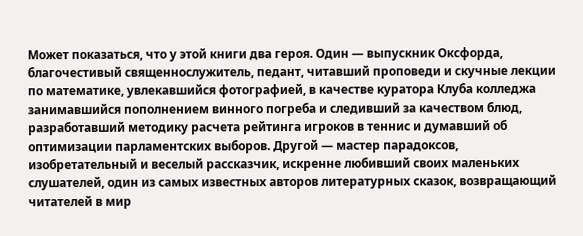Может показаться, что у этой книги два героя. Один — выпускник Оксфорда, благочестивый священнослужитель, педант, читавший проповеди и скучные лекции по математике, увлекавшийся фотографией, в качестве куратора Клуба колледжа занимавшийся пополнением винного погреба и следивший за качеством блюд, разработавший методику расчета рейтинга игроков в теннис и думавший об оптимизации парламентских выборов. Другой — мастер парадоксов, изобретательный и веселый рассказчик, искренне любивший своих маленьких слушателей, один из самых известных авторов литературных сказок, возвращающий читателей в мир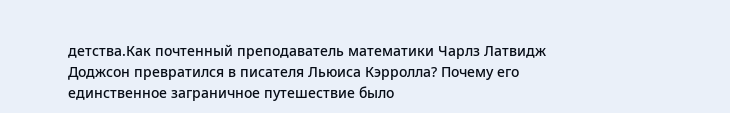детства.Как почтенный преподаватель математики Чарлз Латвидж Доджсон превратился в писателя Льюиса Кэрролла? Почему его единственное заграничное путешествие было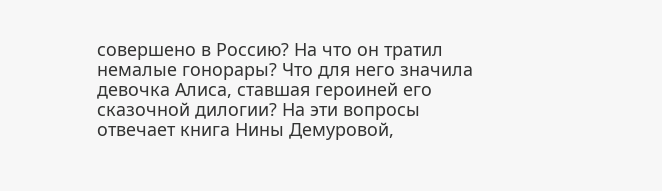совершено в Россию? На что он тратил немалые гонорары? Что для него значила девочка Алиса, ставшая героиней его сказочной дилогии? На эти вопросы отвечает книга Нины Демуровой,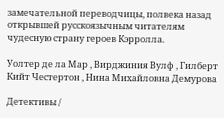замечательной переводчицы, полвека назад открывшей русскоязычным читателям чудесную страну героев Кэрролла.

Уолтер де ла Мар , Вирджиния Вулф , Гилберт Кийт Честертон , Нина Михайловна Демурова

Детективы /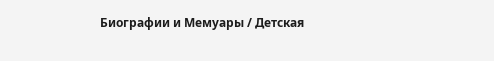Биографии и Мемуары / Детская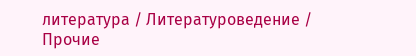литература / Литературоведение / Прочие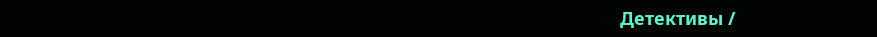Детективы /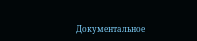Документальное